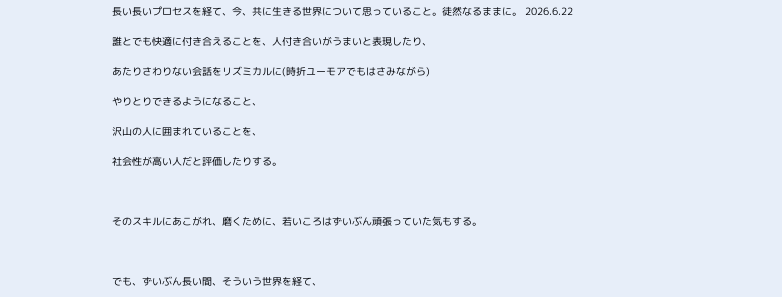長い長いプロセスを経て、今、共に生きる世界について思っていること。徒然なるままに。 2026.6.22

誰とでも快適に付き合えることを、人付き合いがうまいと表現したり、

あたりさわりない会話をリズミカルに(時折ユーモアでもはさみながら)

やりとりできるようになること、

沢山の人に囲まれていることを、

社会性が高い人だと評価したりする。



そのスキルにあこがれ、磨くために、若いころはずいぶん頑張っていた気もする。



でも、ずいぶん長い間、そういう世界を経て、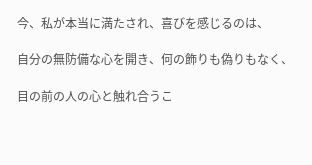今、私が本当に満たされ、喜びを感じるのは、

自分の無防備な心を開き、何の飾りも偽りもなく、

目の前の人の心と触れ合うこ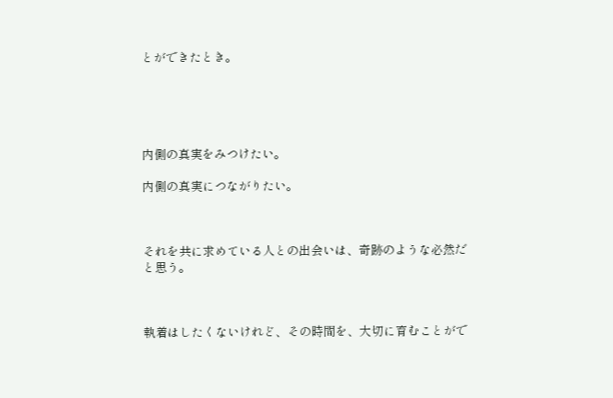とができたとき。





内側の真実をみつけたい。

内側の真実につながりたい。



それを共に求めている人との出会いは、奇跡のような必然だと思う。



執着はしたくないけれど、その時間を、大切に育むことがで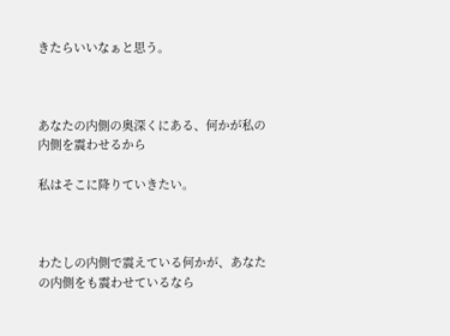きたらいいなぁと思う。



あなたの内側の奥深くにある、何かが私の内側を震わせるから

私はそこに降りていきたい。



わたしの内側で震えている何かが、あなたの内側をも震わせているなら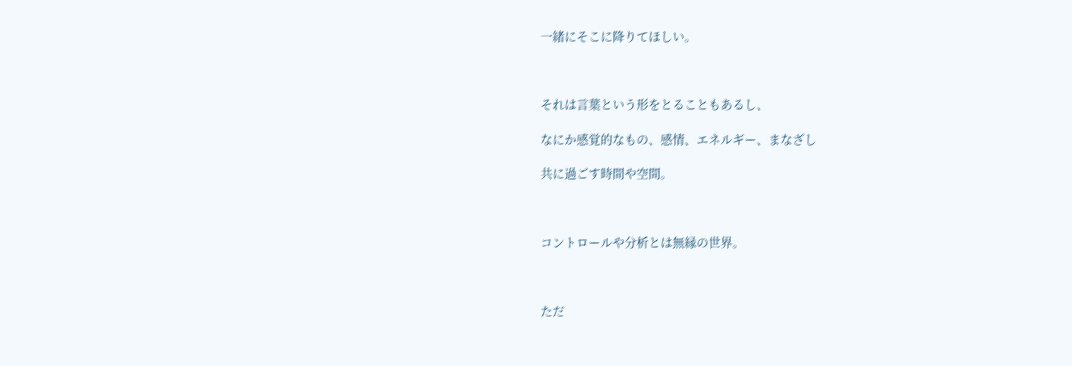一緒にそこに降りてほしい。



それは言葉という形をとることもあるし、

なにか感覚的なもの、感情、エネルギー、まなざし

共に過ごす時間や空間。



コントロールや分析とは無縁の世界。



ただ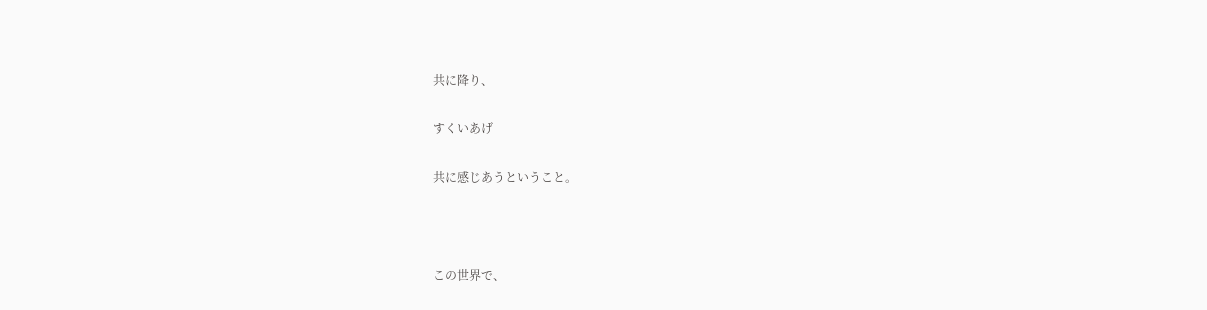共に降り、

すくいあげ

共に感じあうということ。



この世界で、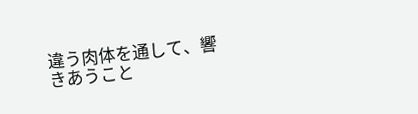違う肉体を通して、響きあうこと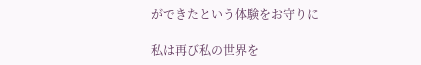ができたという体験をお守りに

私は再び私の世界を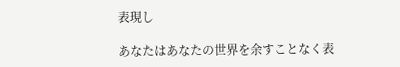表現し

あなたはあなたの世界を余すことなく表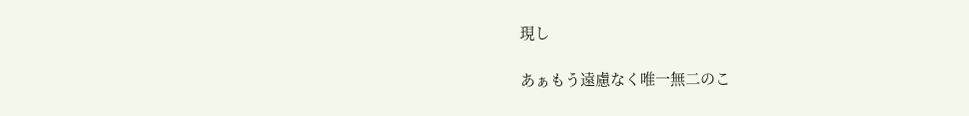現し

あぁもう遠慮なく唯一無二のこ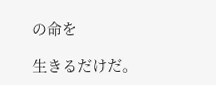の命を

生きるだけだ。